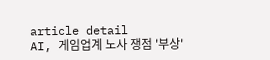article detail
AI, 게임업계 노사 쟁점 '부상'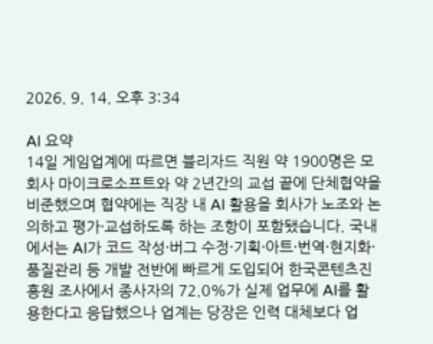2026. 9. 14. 오후 3:34

AI 요약
14일 게임업계에 따르면 블리자드 직원 약 1900명은 모회사 마이크로소프트와 약 2년간의 교섭 끝에 단체협약을 비준했으며 협약에는 직장 내 AI 활용을 회사가 노조와 논의하고 평가·교섭하도록 하는 조항이 포함됐습니다. 국내에서는 AI가 코드 작성·버그 수정·기획·아트·번역·현지화·품질관리 등 개발 전반에 빠르게 도입되어 한국콘텐츠진흥원 조사에서 종사자의 72.0%가 실제 업무에 AI를 활용한다고 응답했으나 업계는 당장은 인력 대체보다 업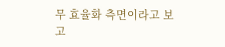무 효율화 측면이라고 보고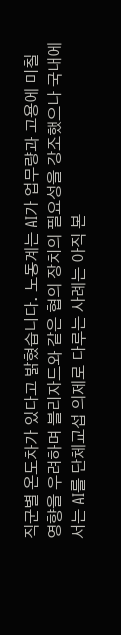직군별 온도차가 있다고 밝혔습니다. 노동계는 AI가 업무량과 고용에 미칠 영향을 우려하며 블리자드와 같은 협의 장치의 필요성을 강조했으나 국내에서는 AI를 단체교섭 의제로 다루는 사례는 아직 본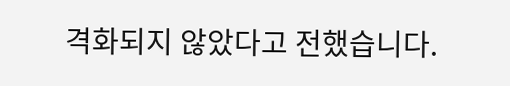격화되지 않았다고 전했습니다.